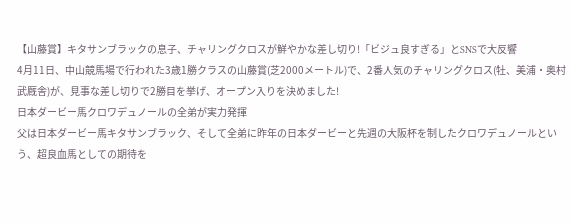【山藤賞】キタサンブラックの息子、チャリングクロスが鮮やかな差し切り!「ビジュ良すぎる」とSNSで大反響
4月11日、中山競馬場で行われた3歳1勝クラスの山藤賞(芝2000メートル)で、2番人気のチャリングクロス(牡、美浦・奥村武厩舎)が、見事な差し切りで2勝目を挙げ、オープン入りを決めました!
日本ダービー馬クロワデュノールの全弟が実力発揮
父は日本ダービー馬キタサンブラック、そして全弟に昨年の日本ダービーと先週の大阪杯を制したクロワデュノールという、超良血馬としての期待を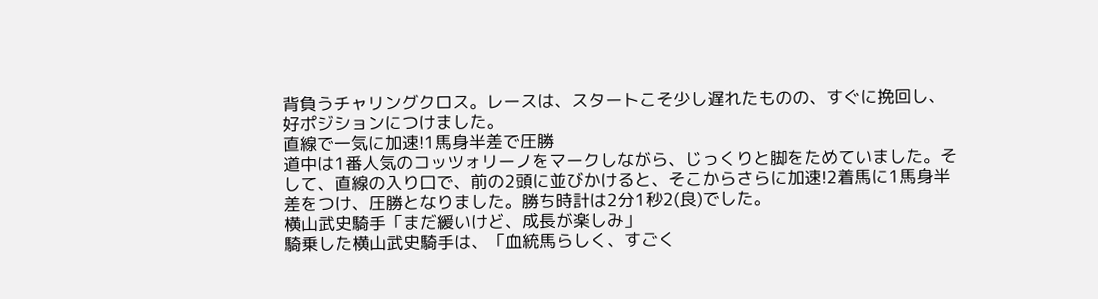背負うチャリングクロス。レースは、スタートこそ少し遅れたものの、すぐに挽回し、好ポジションにつけました。
直線で一気に加速!1馬身半差で圧勝
道中は1番人気のコッツォリーノをマークしながら、じっくりと脚をためていました。そして、直線の入り口で、前の2頭に並びかけると、そこからさらに加速!2着馬に1馬身半差をつけ、圧勝となりました。勝ち時計は2分1秒2(良)でした。
横山武史騎手「まだ緩いけど、成長が楽しみ」
騎乗した横山武史騎手は、「血統馬らしく、すごく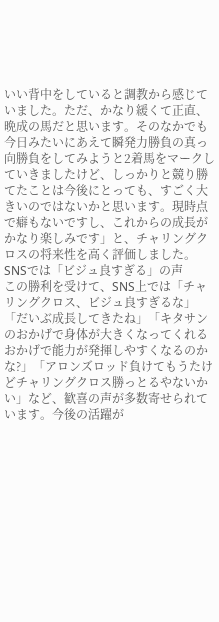いい背中をしていると調教から感じていました。ただ、かなり緩くて正直、晩成の馬だと思います。そのなかでも今日みたいにあえて瞬発力勝負の真っ向勝負をしてみようと2着馬をマークしていきましたけど、しっかりと競り勝てたことは今後にとっても、すごく大きいのではないかと思います。現時点で癖もないですし、これからの成長がかなり楽しみです」と、チャリングクロスの将来性を高く評価しました。
SNSでは「ビジュ良すぎる」の声
この勝利を受けて、SNS上では「チャリングクロス、ビジュ良すぎるな」「だいぶ成長してきたね」「キタサンのおかげで身体が大きくなってくれるおかげで能力が発揮しやすくなるのかな?」「アロンズロッド負けてもうたけどチャリングクロス勝っとるやないかい」など、歓喜の声が多数寄せられています。今後の活躍が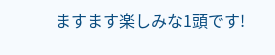ますます楽しみな1頭です!